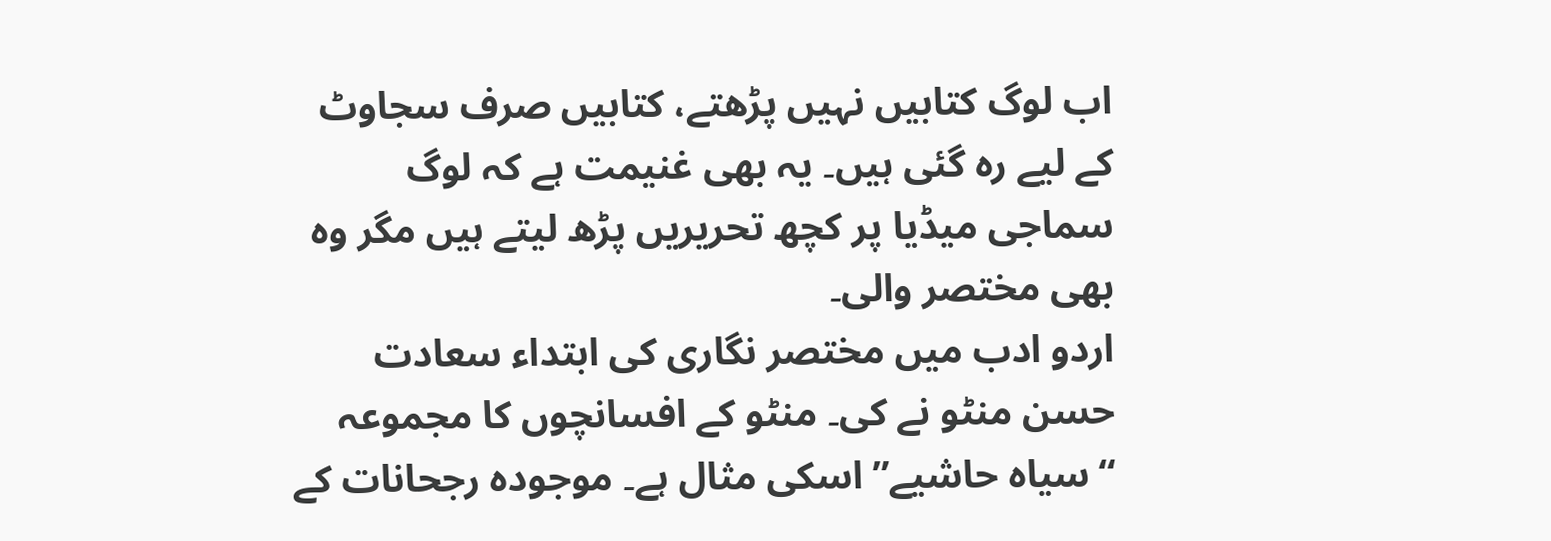اب لوگ کتابیں نہیں پڑھتے، کتابیں صرف سجاوٹ کے لیے رہ گئی ہیں۔ یہ بھی غنیمت ہے کہ لوگ سماجی میڈیا پر کچھ تحریریں پڑھ لیتے ہیں مگر وہ بھی مختصر والی۔
اردو ادب میں مختصر نگاری کی ابتداء سعادت حسن منٹو نے کی۔ منٹو کے افسانچوں کا مجموعہ “سیاہ حاشیے” اسکی مثال ہے۔ موجودہ رجحانات کے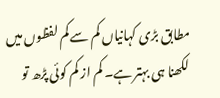مطابق بڑی کہانیاں کم سے کم لفظوں میں لکھنا ہی بہتر ہے۔ کم از کم کوئی پڑھ تو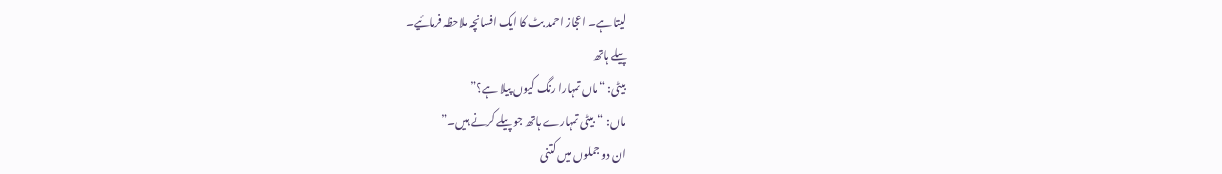لیتا ہے۔ اعجاز احمد بٹ کا ایک افسانچہ ملاحظہ فرمائیے۔
پیلے ہاتھ
بیٹی: “ماں تمہارا رنگ کیوں پیلا ہے؟”
ماں: “بیٹی تمہارے ہاتھ جو پیلے کرنے ہیں۔”
ان دو جملوں میں کتنی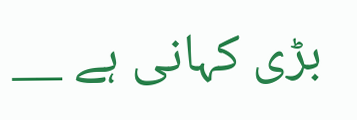بڑی کہانی ہے __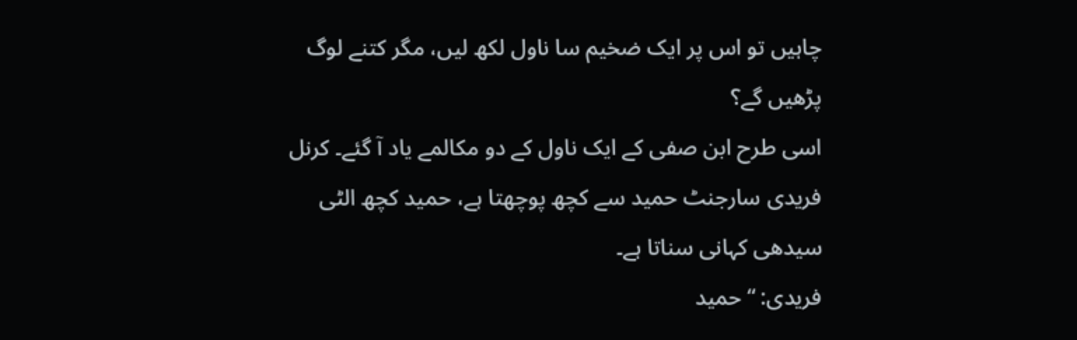چاہیں تو اس پر ایک ضخیم سا ناول لکھ لیں، مگر کتنے لوگ پڑھیں گے؟
اسی طرح ابن صفی کے ایک ناول کے دو مکالمے یاد آ گئے۔ کرنل فریدی سارجنٹ حمید سے کچھ پوچھتا ہے، حمید کچھ الٹی سیدھی کہانی سناتا ہے۔
فریدی: “حمید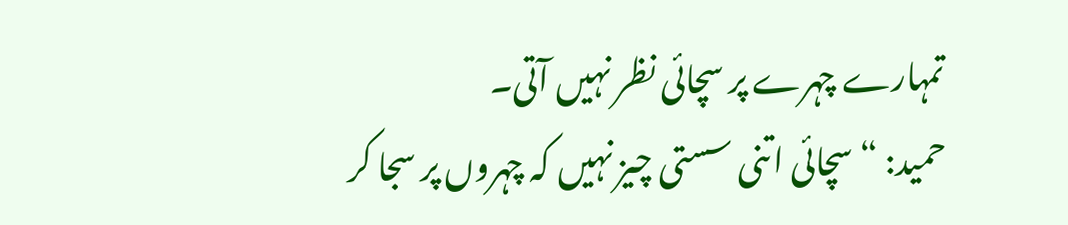تمہارے چہرے پر سچائی نظر نہیں آتی۔
حمید: “سچائی اتنی سستی چیز نہیں کہ چہروں پر سجا کر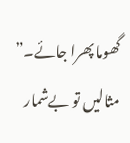گھوما پھرا جائے۔”
مثالیں تو بےشمار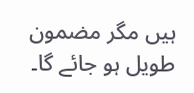ہیں مگر مضمون طویل ہو جائے گا۔